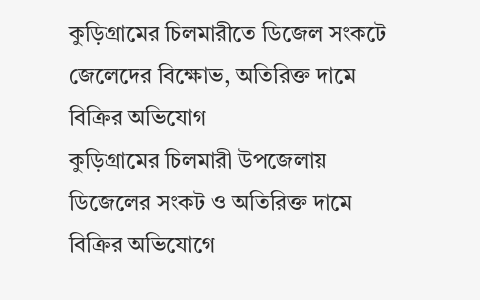কুড়িগ্রামের চিলমারীতে ডিজেল সংকটে জেলেদের বিক্ষোভ, অতিরিক্ত দামে বিক্রির অভিযোগ
কুড়িগ্রামের চিলমারী উপজেলায় ডিজেলের সংকট ও অতিরিক্ত দামে বিক্রির অভিযোগে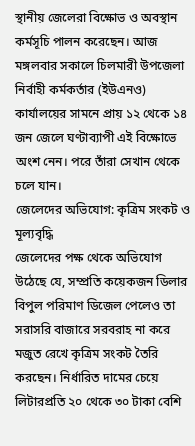স্থানীয় জেলেরা বিক্ষোভ ও অবস্থান কর্মসূচি পালন করেছেন। আজ মঙ্গলবার সকালে চিলমারী উপজেলা নির্বাহী কর্মকর্তার (ইউএনও) কার্যালয়ের সামনে প্রায় ১২ থেকে ১৪ জন জেলে ঘণ্টাব্যাপী এই বিক্ষোভে অংশ নেন। পরে তাঁরা সেখান থেকে চলে যান।
জেলেদের অভিযোগ: কৃত্রিম সংকট ও মূল্যবৃদ্ধি
জেলেদের পক্ষ থেকে অভিযোগ উঠেছে যে, সম্প্রতি কয়েকজন ডিলার বিপুল পরিমাণ ডিজেল পেলেও তা সরাসরি বাজারে সরবরাহ না করে মজুত রেখে কৃত্রিম সংকট তৈরি করছেন। নির্ধারিত দামের চেয়ে লিটারপ্রতি ২০ থেকে ৩০ টাকা বেশি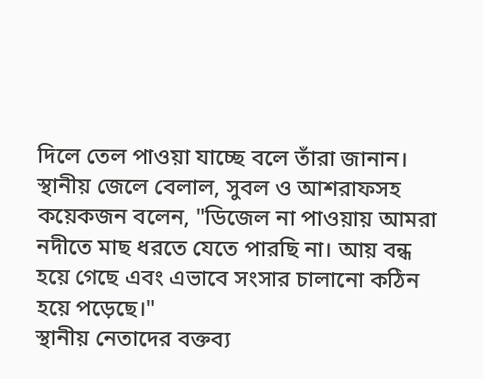দিলে তেল পাওয়া যাচ্ছে বলে তাঁরা জানান।
স্থানীয় জেলে বেলাল, সুবল ও আশরাফসহ কয়েকজন বলেন, "ডিজেল না পাওয়ায় আমরা নদীতে মাছ ধরতে যেতে পারছি না। আয় বন্ধ হয়ে গেছে এবং এভাবে সংসার চালানো কঠিন হয়ে পড়েছে।"
স্থানীয় নেতাদের বক্তব্য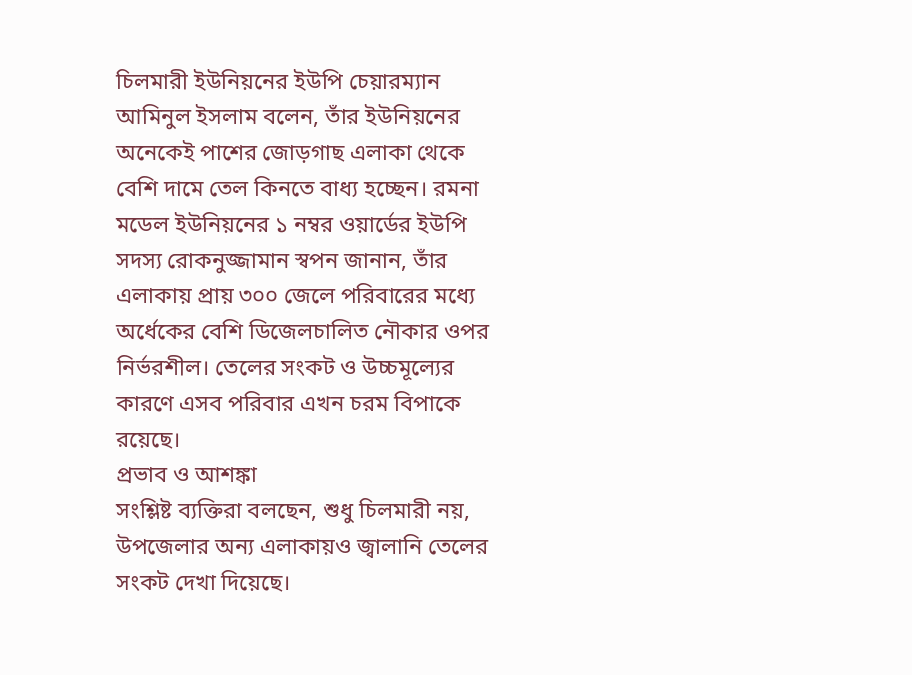চিলমারী ইউনিয়নের ইউপি চেয়ারম্যান আমিনুল ইসলাম বলেন, তাঁর ইউনিয়নের অনেকেই পাশের জোড়গাছ এলাকা থেকে বেশি দামে তেল কিনতে বাধ্য হচ্ছেন। রমনা মডেল ইউনিয়নের ১ নম্বর ওয়ার্ডের ইউপি সদস্য রোকনুজ্জামান স্বপন জানান, তাঁর এলাকায় প্রায় ৩০০ জেলে পরিবারের মধ্যে অর্ধেকের বেশি ডিজেলচালিত নৌকার ওপর নির্ভরশীল। তেলের সংকট ও উচ্চমূল্যের কারণে এসব পরিবার এখন চরম বিপাকে রয়েছে।
প্রভাব ও আশঙ্কা
সংশ্লিষ্ট ব্যক্তিরা বলছেন, শুধু চিলমারী নয়, উপজেলার অন্য এলাকায়ও জ্বালানি তেলের সংকট দেখা দিয়েছে।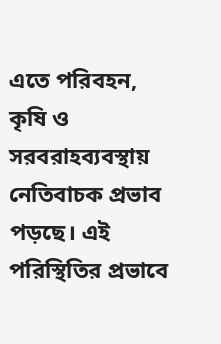এতে পরিবহন, কৃষি ও সরবরাহব্যবস্থায় নেতিবাচক প্রভাব পড়ছে। এই পরিস্থিতির প্রভাবে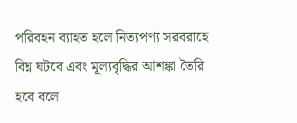পরিবহন ব্যাহত হলে নিত্যপণ্য সরবরাহে বিঘ্ন ঘটবে এবং মূল্যবৃদ্ধির আশঙ্কা তৈরি হবে বলে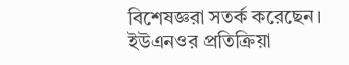বিশেষজ্ঞরা সতর্ক করেছেন।
ইউএনওর প্রতিক্রিয়া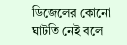ডিজেলের কোনো ঘাটতি নেই বলে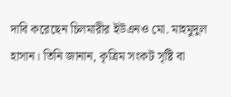দাবি করেছেন চিলমারীর ইউএনও মো. মাহমুদুল হাসান। তিনি জানান, কৃত্রিম সংকট সৃষ্টি বা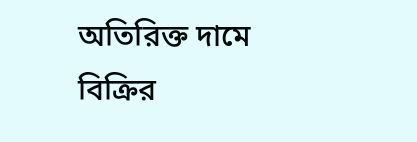অতিরিক্ত দামে বিক্রির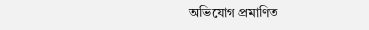অভিযোগ প্রমাণিত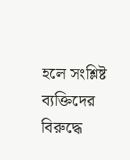হলে সংশ্লিষ্ট ব্যক্তিদের বিরুদ্ধে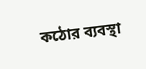কঠোর ব্যবস্থা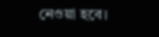নেওয়া হবে।